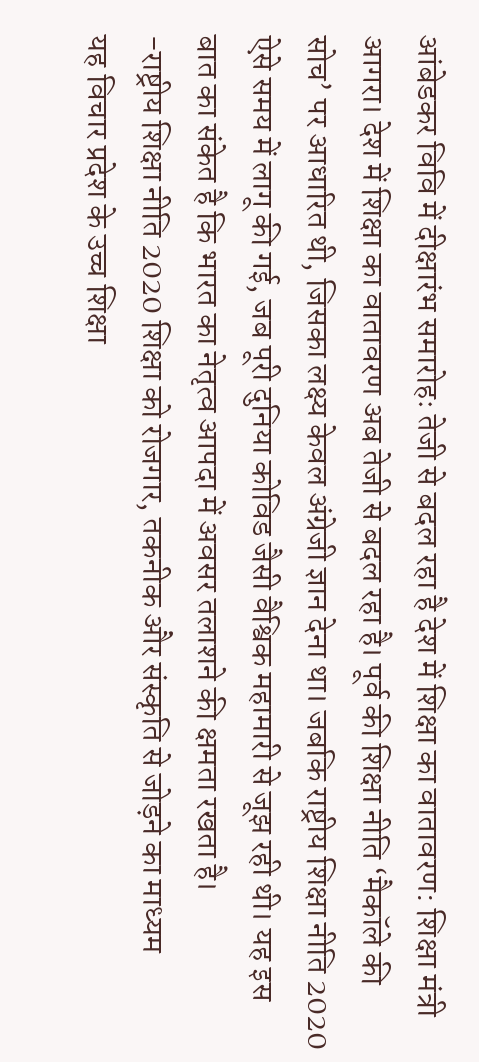आंबेडकर विवि में दीक्षारंभ समारोहः तेजी से बदल रहा है देश में शिक्षा का वातावरण: शिक्षा मंत्री
आगरा। देश में शिक्षा का वातावरण अब तेजी से बदल रहा है। पूर्व की शिक्षा नीति ‘मैकॉले की सोच’ पर आधारित थी, जिसका लक्ष्य केवल अंग्रेजी ज्ञान देना था। जबकि राष्ट्रीय शिक्षा नीति 2020 ऐसे समय में लागू की गई, जब पूरी दुनिया कोविड जैसी वैश्विक महामारी से जूझ रही थी। यह इस बात का संकेत है कि भारत का नेतृत्व आपदा में अवसर तलाशने की क्षमता रखता है।
-राष्ट्रीय शिक्षा नीति 2020 शिक्षा को रोजगार, तकनीक और संस्कृति से जोड़ने का माध्यम
यह विचार प्रदेश के उच्च शिक्षा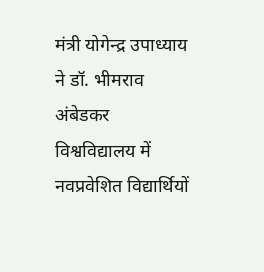मंत्री योगेन्द्र उपाध्याय ने डॉ. भीमराव अंबेडकर विश्वविद्यालय में नवप्रवेशित विद्यार्थियों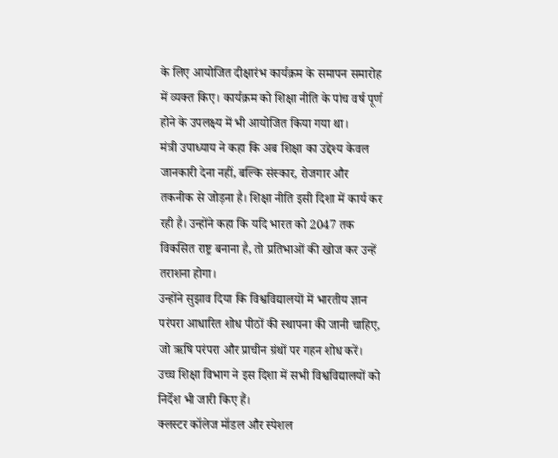के लिए आयोजित दीक्षारंभ कार्यक्रम के समापन समारोह में व्यक्त किए। कार्यक्रम को शिक्षा नीति के पांच वर्ष पूर्ण होने के उपलक्ष्य में भी आयोजित किया गया था।
मंत्री उपाध्याय ने कहा कि अब शिक्षा का उद्देश्य केवल जानकारी देना नहीं, बल्कि संस्कार, रोजगार और तकनीक से जोड़ना है। शिक्षा नीति इसी दिशा में कार्य कर रही है। उन्होंने कहा कि यदि भारत को 2047 तक विकसित राष्ट्र बनाना है, तो प्रतिभाओं की खोज कर उन्हें तराशना होगा।
उन्होंने सुझाव दिया कि विश्वविद्यालयों में भारतीय ज्ञान परंपरा आधारित शोध पीठों की स्थापना की जानी चाहिए, जो ऋषि परंपरा और प्राचीन ग्रंथों पर गहन शोध करें। उच्च शिक्षा विभाग ने इस दिशा में सभी विश्वविद्यालयों को निर्देश भी जारी किए हैं।
क्लस्टर कॉलेज मॉडल और स्पेशल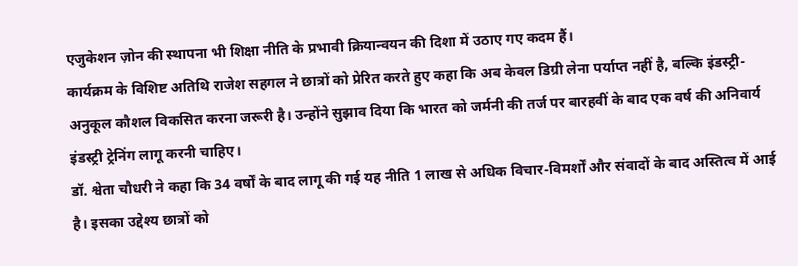एजुकेशन ज़ोन की स्थापना भी शिक्षा नीति के प्रभावी क्रियान्वयन की दिशा में उठाए गए कदम हैं।
कार्यक्रम के विशिष्ट अतिथि राजेश सहगल ने छात्रों को प्रेरित करते हुए कहा कि अब केवल डिग्री लेना पर्याप्त नहीं है, बल्कि इंडस्ट्री-अनुकूल कौशल विकसित करना जरूरी है। उन्होंने सुझाव दिया कि भारत को जर्मनी की तर्ज पर बारहवीं के बाद एक वर्ष की अनिवार्य इंडस्ट्री ट्रेनिंग लागू करनी चाहिए।
डॉ. श्वेता चौधरी ने कहा कि 34 वर्षों के बाद लागू की गई यह नीति 1 लाख से अधिक विचार-विमर्शों और संवादों के बाद अस्तित्व में आई है। इसका उद्देश्य छात्रों को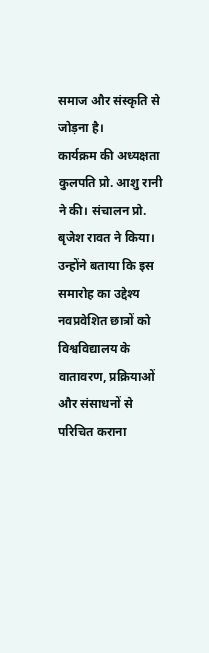समाज और संस्कृति से जोड़ना है।
कार्यक्रम की अध्यक्षता कुलपति प्रो. आशु रानी ने की। संचालन प्रो. बृजेश रावत ने किया। उन्होंने बताया कि इस समारोह का उद्देश्य नवप्रवेशित छात्रों को विश्वविद्यालय के वातावरण, प्रक्रियाओं और संसाधनों से परिचित कराना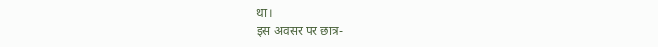था।
इस अवसर पर छात्र-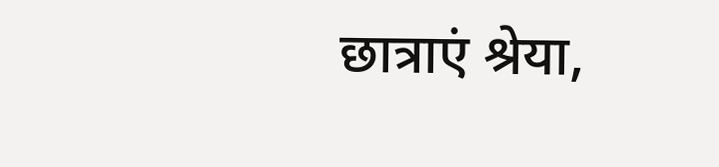छात्राएं श्रेया,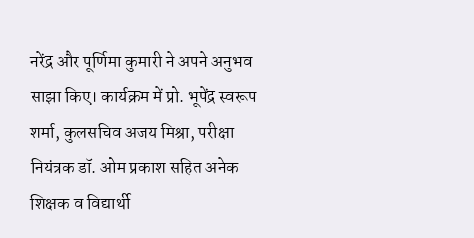नरेंद्र और पूर्णिमा कुमारी ने अपने अनुभव साझा किए। कार्यक्रम में प्रो. भूपेंद्र स्वरूप शर्मा, कुलसचिव अजय मिश्रा, परीक्षा नियंत्रक डॉ. ओम प्रकाश सहित अनेक शिक्षक व विद्यार्थी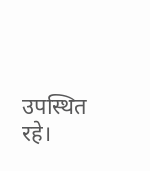उपस्थित रहे।